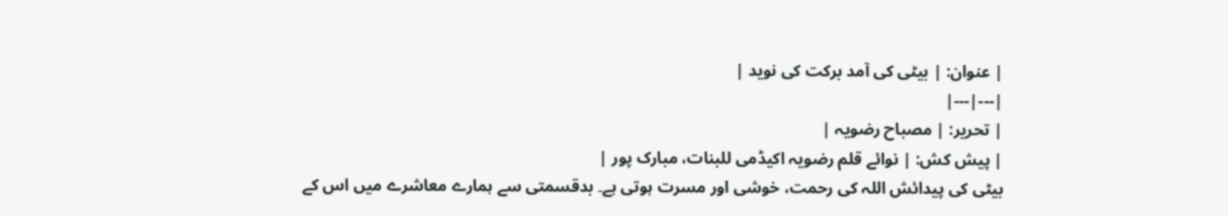| عنوان: | بیٹی کی آمد برکت کی نوید |
|---|---|
| تحریر: | مصباح رضویہ |
| پیش کش: | نوائے قلم رضویہ اکیڈمی للبنات، مبارک پور |
بیٹی کی پیدائش اللہ کی رحمت، خوشی اور مسرت ہوتی ہے۔ بدقسمتی سے ہمارے معاشرے میں اس کے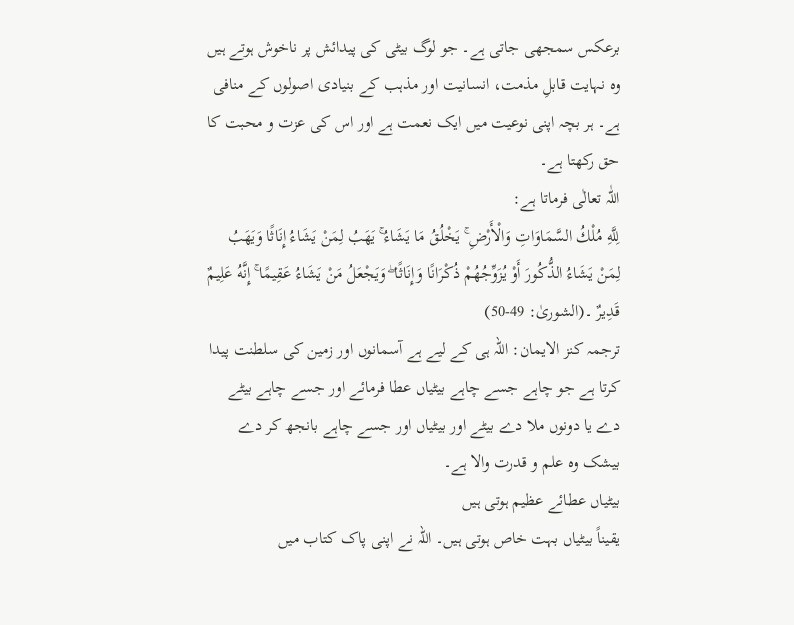برعکس سمجھی جاتی ہے۔ جو لوگ بیٹی کی پیدائش پر ناخوش ہوتے ہیں وہ نہایت قابلِ مذمت، انسانیت اور مذہب کے بنیادی اصولوں کے منافی ہے۔ ہر بچہ اپنی نوعیت میں ایک نعمت ہے اور اس کی عزت و محبت کا حق رکھتا ہے۔
اللّٰہ تعالٰی فرماتا ہے:
لِلَّهِ مُلْكُ السَّمَاوَاتِ وَالْأَرْضِ ۚ يَخْلُقُ مَا يَشَاءُ ۚ يَهَبُ لِمَنْ يَشَاءُ إِنَاثًا وَيَهَبُ لِمَنْ يَشَاءُ الذُّكُورَ أَوْ يُزَوِّجُهُمْ ذُكْرَانًا وَإِنَاثًا ۖ وَيَجْعَلُ مَنْ يَشَاءُ عَقِيمًا ۚ إِنَّهُ عَلِيمٌ قَدِيرٌ ۔(الشوریٰ: 49-50)
ترجمہ کنز الایمان: اللہ ہی کے لیے ہے آسمانوں اور زمین کی سلطنت پیدا کرتا ہے جو چاہے جسے چاہے بیٹیاں عطا فرمائے اور جسے چاہے بیٹے دے یا دونوں ملا دے بیٹے اور بیٹیاں اور جسے چاہے بانجھ کر دے بیشک وہ علم و قدرت والا ہے۔
بیٹیاں عطائے عظیم ہوتی ہیں
یقیناً بیٹیاں بہت خاص ہوتی ہیں۔ اللہ نے اپنی پاک کتاب میں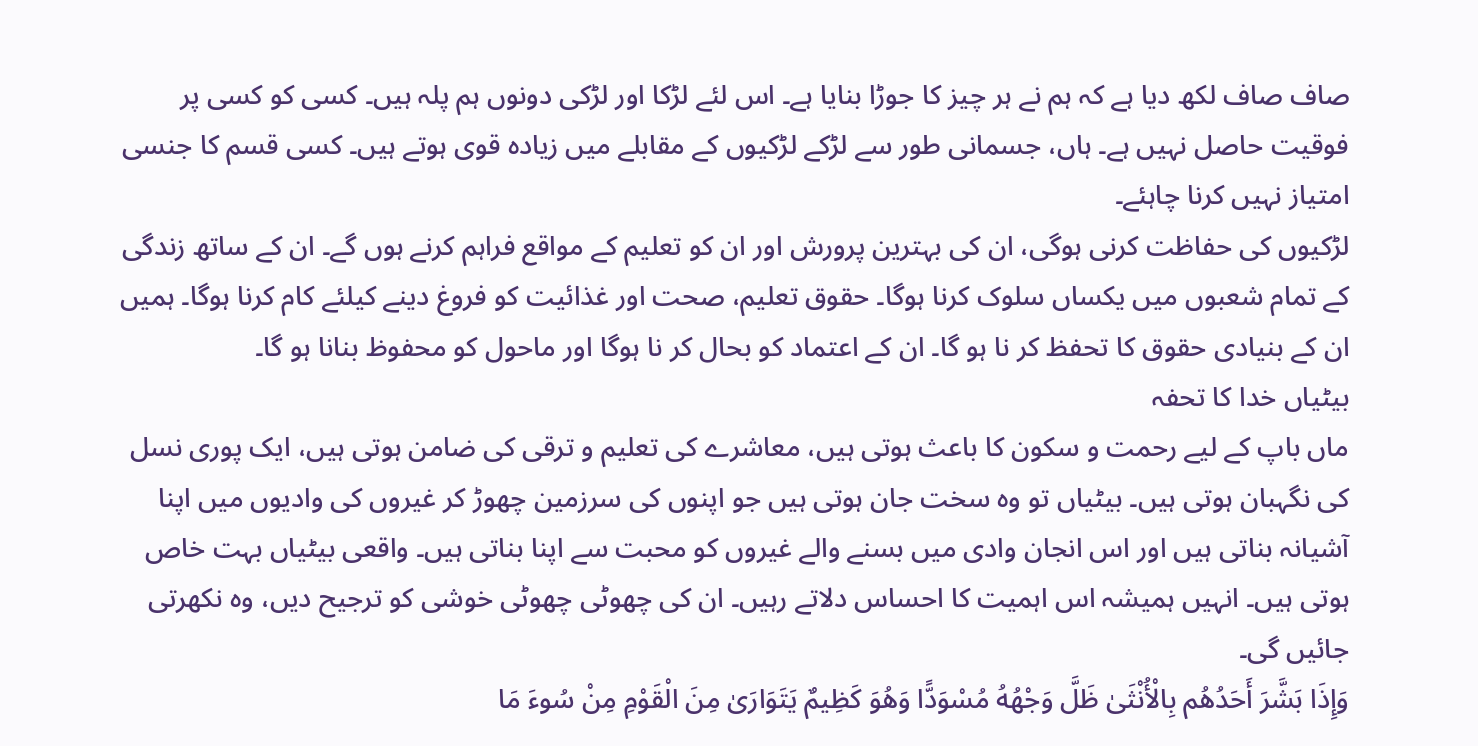صاف صاف لکھ دیا ہے کہ ہم نے ہر چیز کا جوڑا بنایا ہے۔ اس لئے لڑکا اور لڑکی دونوں ہم پلہ ہیں۔ کسی کو کسی پر فوقیت حاصل نہیں ہے۔ ہاں، جسمانی طور سے لڑکے لڑکیوں کے مقابلے میں زیادہ قوی ہوتے ہیں۔ کسی قسم کا جنسی امتیاز نہیں کرنا چاہئے۔
لڑکیوں کی حفاظت کرنی ہوگی، ان کی بہترین پرورش اور ان کو تعلیم کے مواقع فراہم کرنے ہوں گے۔ ان کے ساتھ زندگی کے تمام شعبوں میں یکساں سلوک کرنا ہوگا۔ حقوق تعلیم، صحت اور غذائیت کو فروغ دینے کیلئے کام کرنا ہوگا۔ ہمیں ان کے بنیادی حقوق کا تحفظ کر نا ہو گا۔ ان کے اعتماد کو بحال کر نا ہوگا اور ماحول کو محفوظ بنانا ہو گا۔
بیٹیاں خدا کا تحفہ
ماں باپ کے لیے رحمت و سکون کا باعث ہوتی ہیں، معاشرے کی تعلیم و ترقی کی ضامن ہوتی ہیں، ایک پوری نسل کی نگہبان ہوتی ہیں۔ بیٹیاں تو وہ سخت جان ہوتی ہیں جو اپنوں کی سرزمین چھوڑ کر غیروں کی وادیوں میں اپنا آشیانہ بناتی ہیں اور اس انجان وادی میں بسنے والے غیروں کو محبت سے اپنا بناتی ہیں۔ واقعی بیٹیاں بہت خاص ہوتی ہیں۔ انہیں ہمیشہ اس اہمیت کا احساس دلاتے رہیں۔ ان کی چھوٹی چھوٹی خوشی کو ترجیح دیں، وہ نکھرتی جائیں گی۔
وَإِذَا بَشَّرَ أَحَدُهُم بِالْأُنْثَىٰ ظَلَّ وَجْهُهُ مُسْوَدًّا وَهُوَ كَظِيمٌ يَتَوَارَىٰ مِنَ الْقَوْمِ مِنْ سُوءَ مَا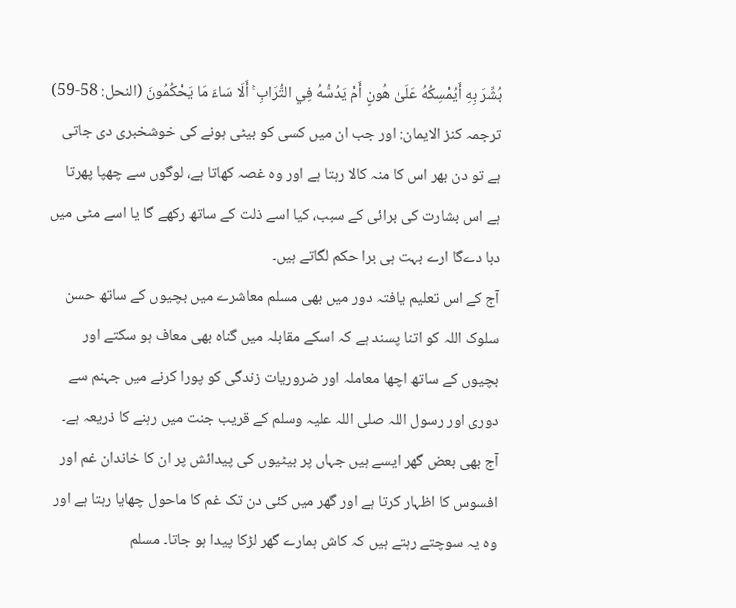بُشِّرَ بِهِ أَيُمْسِكُهُ عَلَىٰ هُونٍ أَمْ يَدُسُّهُ فِي التُّرَابِ ۚ أَلَا سَاءَ مَا يَحْكُمُونَ (النحل: 58-59)
ترجمہ کنز الایمان: اور جب ان میں کسی کو بیٹی ہونے کی خوشخبری دی جاتی ہے تو دن بھر اس کا منہ کالا رہتا ہے اور وہ غصہ کھاتا ہے، لوگوں سے چھپا پھرتا ہے اس بشارت کی برائی کے سبب، کیا اسے ذلت کے ساتھ رکھے گا یا اسے مٹی میں دبا دےگا ارے بہت ہی برا حکم لگاتے ہیں۔
آج کے اس تعلیم یافتہ دور میں بھی مسلم معاشرے میں بچیوں کے ساتھ حسن سلوک اللہ کو اتنا پسند ہے کہ اسکے مقابلہ میں گناہ بھی معاف ہو سکتے اور بچیوں کے ساتھ اچھا معاملہ اور ضروریات زندگی کو پورا کرنے میں جہنم سے دوری اور رسول اللہ صلی اللہ علیہ وسلم کے قریب جنت میں رہنے کا ذریعہ ہے۔
آج بھی بعض گھر ایسے ہیں جہاں پر بیٹیوں کی پیدائش پر ان کا خاندان غم اور افسوس کا اظہار کرتا ہے اور گھر میں کئی دن تک غم کا ماحول چھایا رہتا ہے اور وہ یہ سوچتے رہتے ہیں کہ کاش ہمارے گھر لڑکا پیدا ہو جاتا۔ مسلم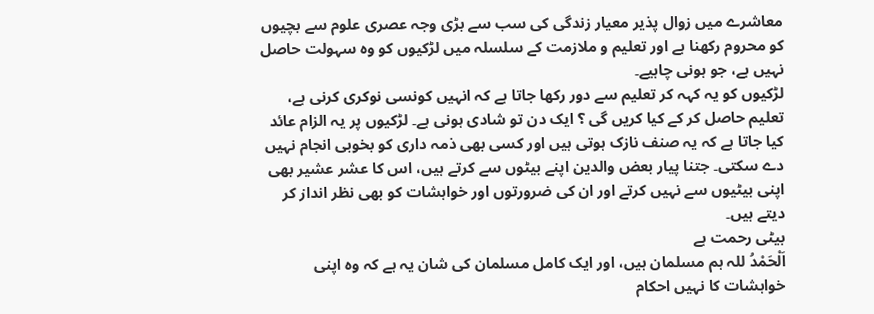معاشرے میں زوال پذیر معیار زندگی کی سب سے بڑی وجہ عصری علوم سے بچیوں کو محروم رکھنا ہے اور تعلیم و ملازمت کے سلسلہ میں لڑکیوں کو وہ سہولت حاصل نہیں ہے، جو ہونی چاہیے۔
لڑکیوں کو یہ کہہ کر تعلیم سے دور رکھا جاتا ہے کہ انہیں کونسی نوکری کرنی ہے، تعلیم حاصل کر کے کیا کریں گی ؟ ایک دن تو شادی ہونی ہے۔ لڑکیوں پر یہ الزام عائد کیا جاتا ہے کہ یہ صنف نازک ہوتی ہیں اور کسی بھی ذمہ داری کو بخوبی انجام نہیں دے سکتی۔ جتنا پیار بعض والدین اپنے بیٹوں سے کرتے ہیں، اس کا عشر عشیر بھی اپنی بیٹیوں سے نہیں کرتے اور ان کی ضرورتوں اور خواہشات کو بھی نظر انداز کر دیتے ہیں۔
بیٹی رحمت ہے
اَلْحَمْدُ للہ ہم مسلمان ہیں، اور ایک کامل مسلمان کی شان یہ ہے کہ وہ اپنی خواہشات کا نہیں احکام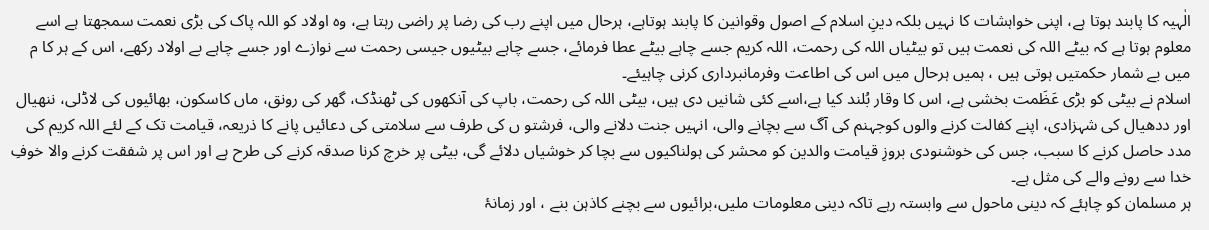الٰہیہ کا پابند ہوتا ہے، اپنی خواہشات کا نہیں بلکہ دینِ اسلام کے اصول وقوانین کا پابند ہوتاہے، ہرحال میں اپنے رب کی رضا پر راضی رہتا ہے، وہ اولاد کو اللہ پاک کی بڑی نعمت سمجھتا ہے اسے معلوم ہوتا ہے کہ بیٹے اللہ کی نعمت ہیں تو بیٹیاں اللہ کی رحمت، اللہ کریم جسے چاہے بیٹے عطا فرمائے، جسے چاہے بیٹیوں جیسی رحمت سے نوازے اور جسے چاہے بے اولاد رکھے، اس کے ہر کا م میں بے شمار حکمتیں ہوتی ہیں ، ہمیں ہرحال میں اس کی اطاعت وفرمانبرداری کرنی چاہیئے۔
اسلام نے بیٹی کو بڑی عَظَمت بخشی ہے، اس کا وقار بُلند کیا ہے،اسے کئی شانیں دی ہیں، بیٹی اللہ کی رحمت، باپ کی آنکھوں کی ٹھنڈک، گھر کی رونق، ماں کاسکون، بھائیوں کی لاڈلی، ننھیال اور ددھیال کی شہزادی، اپنے کفالت کرنے والوں کوجہنم کی آگ سے بچانے والی، انہیں جنت دلانے والی، فرشتو ں کی طرف سے سلامتی کی دعائیں پانے کا ذریعہ، قیامت تک کے لئے اللہ کریم کی مدد حاصل کرنے کا سبب، جس کی خوشنودی بروزِ قیامت والدین کو محشر کی ہولناکیوں سے بچا کر خوشیاں دلائے گی، بیٹی پر خرچ کرنا صدقہ کرنے کی طرح ہے اور اس پر شفقت کرنے والا خوفِ خدا سے رونے والے کی مثل ہے۔
ہر مسلمان کو چاہئے کہ دینی ماحول سے وابستہ رہے تاکہ دینی معلومات ملیں،برائیوں سے بچنے کاذہن بنے ، اور زمانۂ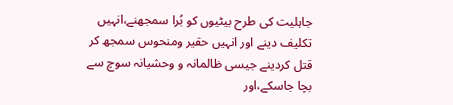جاہلیت کی طرح بیٹیوں کو بُرا سمجھنے،انہیں تکلیف دینے اور انہیں حقیر ومنحوس سمجھ کر قتل کردینے جیسی ظالمانہ و وحشیانہ سوچ سے بچا جاسکے،اور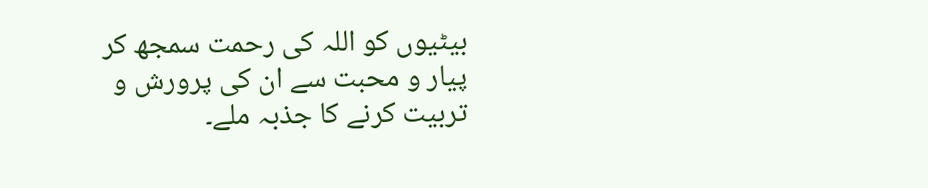بیٹیوں کو اللہ کی رحمت سمجھ کر پیار و محبت سے ان کی پرورش و تربیت کرنے کا جذبہ ملے۔